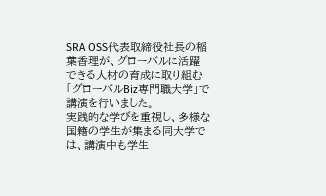SRA OSS代表取締役社長の稲葉香理が、グローバルに活躍できる人材の育成に取り組む「グローバルBiz専門職大学」で講演を行いました。
実践的な学びを重視し、多様な国籍の学生が集まる同大学では、講演中も学生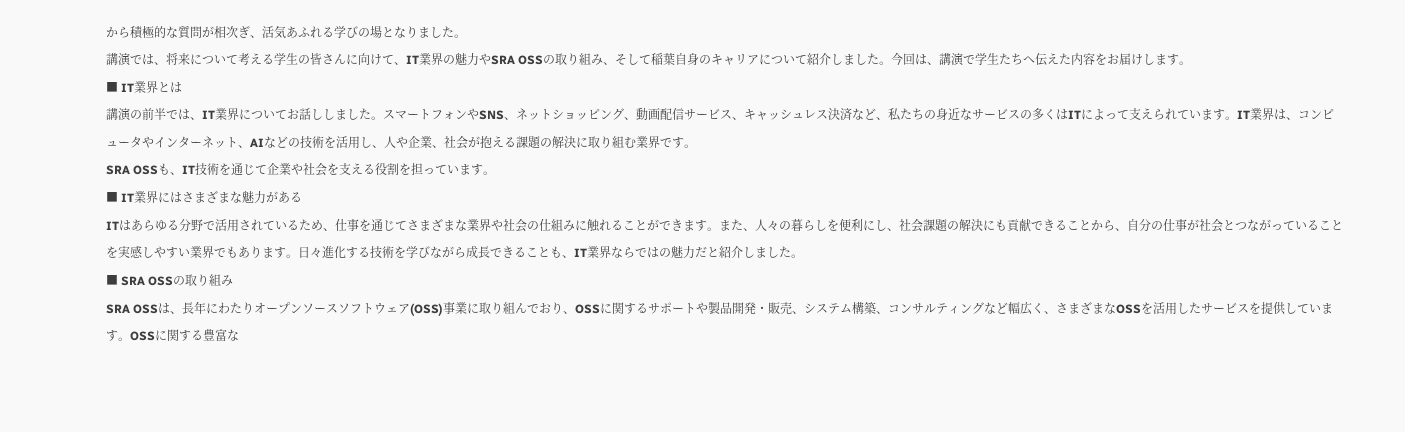から積極的な質問が相次ぎ、活気あふれる学びの場となりました。
講演では、将来について考える学生の皆さんに向けて、IT業界の魅力やSRA OSSの取り組み、そして稲葉自身のキャリアについて紹介しました。今回は、講演で学生たちへ伝えた内容をお届けします。
■ IT業界とは
講演の前半では、IT業界についてお話ししました。スマートフォンやSNS、ネットショッピング、動画配信サービス、キャッシュレス決済など、私たちの身近なサービスの多くはITによって支えられています。IT業界は、コンピュータやインターネット、AIなどの技術を活用し、人や企業、社会が抱える課題の解決に取り組む業界です。
SRA OSSも、IT技術を通じて企業や社会を支える役割を担っています。
■ IT業界にはさまざまな魅力がある
ITはあらゆる分野で活用されているため、仕事を通じてさまざまな業界や社会の仕組みに触れることができます。また、人々の暮らしを便利にし、社会課題の解決にも貢献できることから、自分の仕事が社会とつながっていることを実感しやすい業界でもあります。日々進化する技術を学びながら成長できることも、IT業界ならではの魅力だと紹介しました。
■ SRA OSSの取り組み
SRA OSSは、長年にわたりオープンソースソフトウェア(OSS)事業に取り組んでおり、OSSに関するサポートや製品開発・販売、システム構築、コンサルティングなど幅広く、さまざまなOSSを活用したサービスを提供しています。OSSに関する豊富な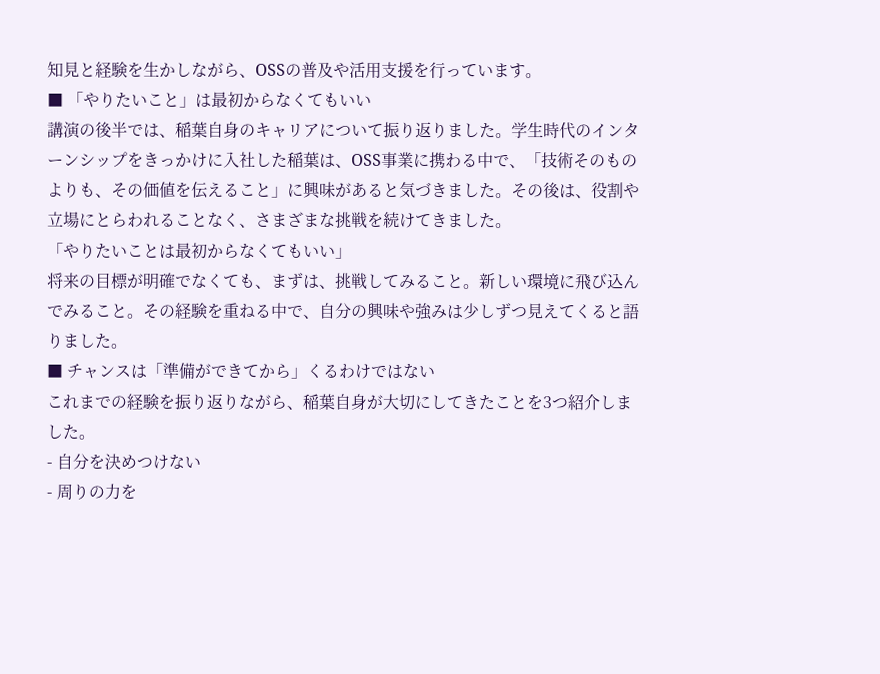知見と経験を生かしながら、OSSの普及や活用支援を行っています。
■ 「やりたいこと」は最初からなくてもいい
講演の後半では、稲葉自身のキャリアについて振り返りました。学生時代のインターンシップをきっかけに入社した稲葉は、OSS事業に携わる中で、「技術そのものよりも、その価値を伝えること」に興味があると気づきました。その後は、役割や立場にとらわれることなく、さまざまな挑戦を続けてきました。
「やりたいことは最初からなくてもいい」
将来の目標が明確でなくても、まずは、挑戦してみること。新しい環境に飛び込んでみること。その経験を重ねる中で、自分の興味や強みは少しずつ見えてくると語りました。
■ チャンスは「準備ができてから」くるわけではない
これまでの経験を振り返りながら、稲葉自身が大切にしてきたことを3つ紹介しました。
- 自分を決めつけない
- 周りの力を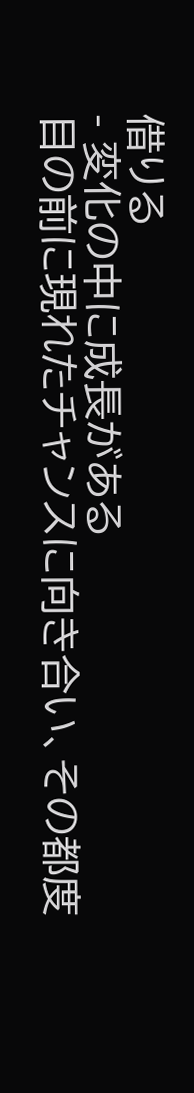借りる
- 変化の中に成長がある
目の前に現れたチャンスに向き合い、その都度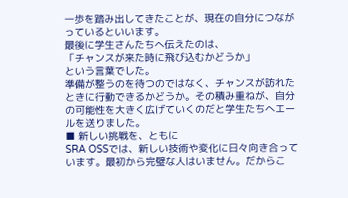一歩を踏み出してきたことが、現在の自分につながっているといいます。
最後に学生さんたちへ伝えたのは、
「チャンスが来た時に飛び込むかどうか」
という言葉でした。
準備が整うのを待つのではなく、チャンスが訪れたときに行動できるかどうか。その積み重ねが、自分の可能性を大きく広げていくのだと学生たちへエールを送りました。
■ 新しい挑戦を、ともに
SRA OSSでは、新しい技術や変化に日々向き合っています。最初から完璧な人はいません。だからこ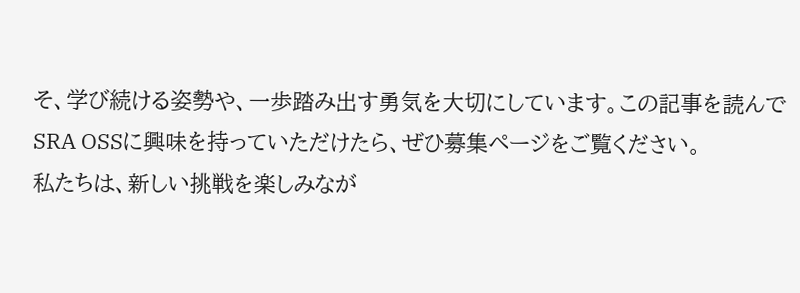そ、学び続ける姿勢や、一歩踏み出す勇気を大切にしています。この記事を読んでSRA OSSに興味を持っていただけたら、ぜひ募集ページをご覧ください。
私たちは、新しい挑戦を楽しみなが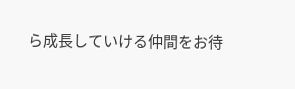ら成長していける仲間をお待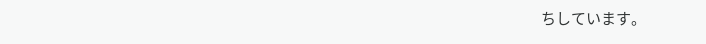ちしています。